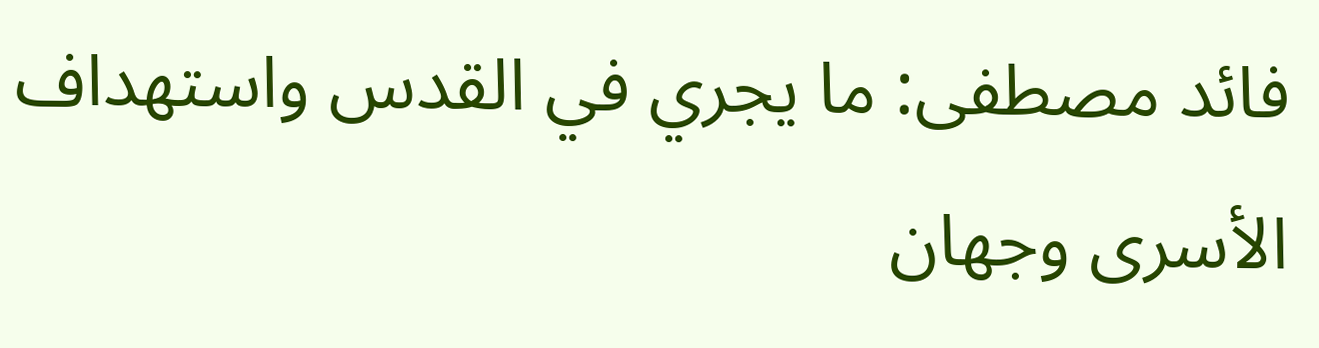فائد مصطفى: ما يجري في القدس واستهداف الأسرى وجهان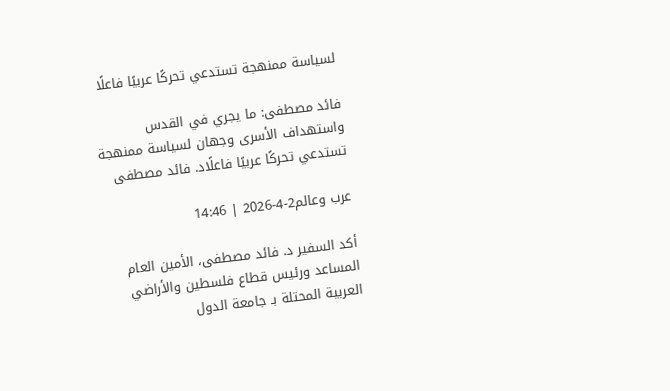لسياسة ممنهجة تستدعي تحركًا عربيًا فاعلًا

فائد مصطفى: ما يجري في القدس واستهداف الأسرى وجهان لسياسة ممنهجة تستدعي تحركًا عربيًا فاعلًاد. فائد مصطفى

عرب وعالم2-4-2026 | 14:46

أكد السفير د. فائد مصطفى، الأمين العام المساعد ورئيس قطاع فلسطين والأراضي العربية المحتلة بـ جامعة الدول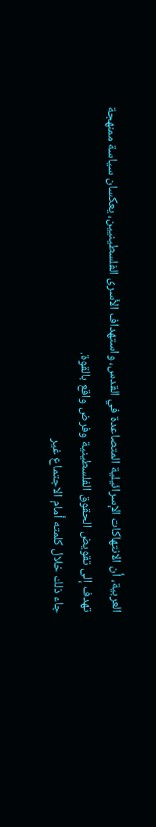العربية، أن الانتهاكات الإسرائيلية المتصاعدة في القدس، واستهداف الأسرى الفلسطينيين، يعكسان سياسة ممنهجة تهدف إلى تقويض الحقوق الفلسطينية وفرض واقع بالقوة.
جاء ذلك خلال كلمته أمام الاجتماع غير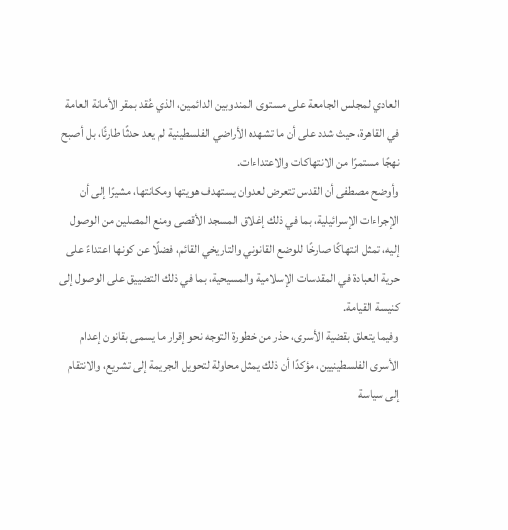العادي لمجلس الجامعة على مستوى المندوبين الدائمين، الذي عُقد بمقر الأمانة العامة في القاهرة، حيث شدد على أن ما تشهده الأراضي الفلسطينية لم يعد حدثًا طارئًا، بل أصبح نهجًا مستمرًا من الانتهاكات والاعتداءات.
وأوضح مصطفى أن القدس تتعرض لعدوان يستهدف هويتها ومكانتها، مشيرًا إلى أن الإجراءات الإسرائيلية، بما في ذلك إغلاق المسجد الأقصى ومنع المصلين من الوصول إليه، تمثل انتهاكًا صارخًا للوضع القانوني والتاريخي القائم، فضلًا عن كونها اعتداءً على حرية العبادة في المقدسات الإسلامية والمسيحية، بما في ذلك التضييق على الوصول إلى كنيسة القيامة.
وفيما يتعلق بقضية الأسرى، حذر من خطورة التوجه نحو إقرار ما يسمى بقانون إعدام الأسرى الفلسطينيين، مؤكدًا أن ذلك يمثل محاولة لتحويل الجريمة إلى تشريع، والانتقام إلى سياسة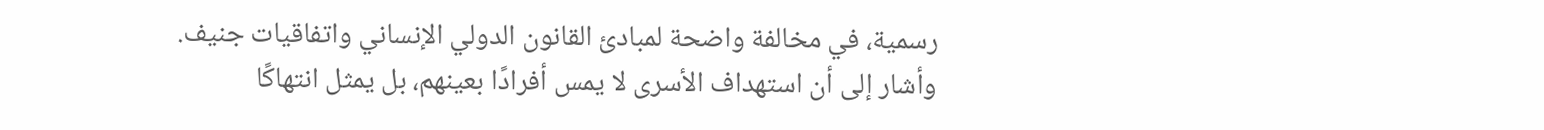رسمية، في مخالفة واضحة لمبادئ القانون الدولي الإنساني واتفاقيات جنيف.
وأشار إلى أن استهداف الأسرى لا يمس أفرادًا بعينهم، بل يمثل انتهاكًا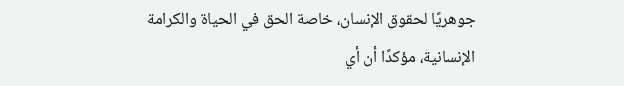جوهريًا لحقوق الإنسان، خاصة الحق في الحياة والكرامة الإنسانية، مؤكدًا أن أي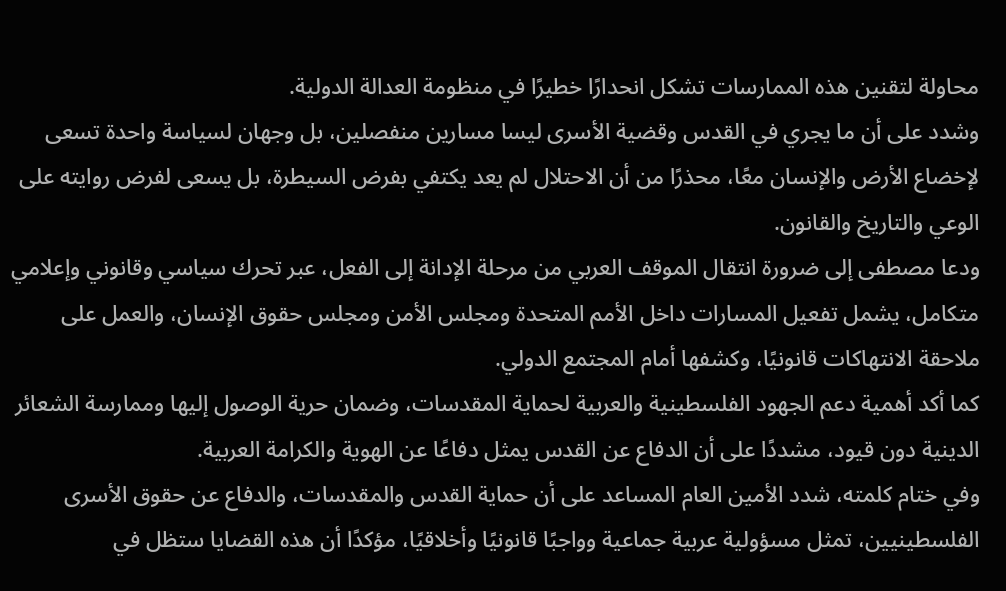محاولة لتقنين هذه الممارسات تشكل انحدارًا خطيرًا في منظومة العدالة الدولية.
وشدد على أن ما يجري في القدس وقضية الأسرى ليسا مسارين منفصلين، بل وجهان لسياسة واحدة تسعى لإخضاع الأرض والإنسان معًا، محذرًا من أن الاحتلال لم يعد يكتفي بفرض السيطرة، بل يسعى لفرض روايته على الوعي والتاريخ والقانون.
ودعا مصطفى إلى ضرورة انتقال الموقف العربي من مرحلة الإدانة إلى الفعل، عبر تحرك سياسي وقانوني وإعلامي متكامل، يشمل تفعيل المسارات داخل الأمم المتحدة ومجلس الأمن ومجلس حقوق الإنسان، والعمل على ملاحقة الانتهاكات قانونيًا، وكشفها أمام المجتمع الدولي.
كما أكد أهمية دعم الجهود الفلسطينية والعربية لحماية المقدسات، وضمان حرية الوصول إليها وممارسة الشعائر الدينية دون قيود، مشددًا على أن الدفاع عن القدس يمثل دفاعًا عن الهوية والكرامة العربية.
وفي ختام كلمته، شدد الأمين العام المساعد على أن حماية القدس والمقدسات، والدفاع عن حقوق الأسرى الفلسطينيين، تمثل مسؤولية عربية جماعية وواجبًا قانونيًا وأخلاقيًا، مؤكدًا أن هذه القضايا ستظل في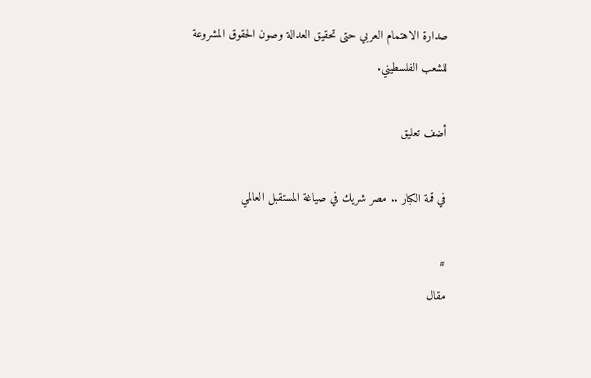صدارة الاهتمام العربي حتى تحقيق العدالة وصون الحقوق المشروعة للشعب الفلسطيني.

أضف تعليق

في قمة الكبار .. مصر شريك في صياغة المستقبل العالمي

#
مقال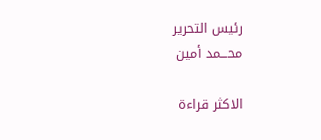رئيس التحرير
محـــمد أمين

الاكثر قراءة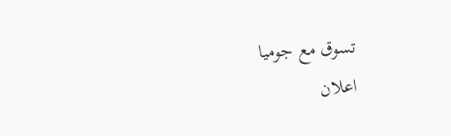تسوق مع جوميا
اعلان